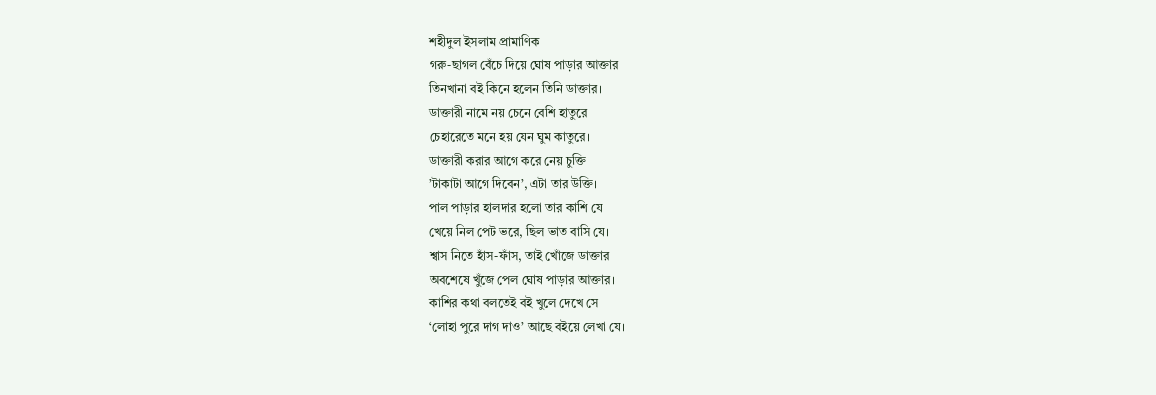শহীদুল ইসলাম প্রামাণিক
গরু-ছাগল বেঁচে দিয়ে ঘোষ পাড়ার আক্তার
তিনখানা বই কিনে হলেন তিনি ডাক্তার।
ডাক্তারী নামে নয় চেনে বেশি হাতুরে
চেহারেতে মনে হয় যেন ঘুম কাতুরে।
ডাক্তারী করার আগে করে নেয় চুক্তি
’টাকাটা আগে দিবেন’, এটা তার উক্তি।
পাল পাড়ার হালদার হলো তার কাশি যে
খেয়ে নিল পেট ভরে, ছিল ভাত বাসি যে।
শ্বাস নিতে হাঁস-ফাঁস, তাই খোঁজে ডাক্তার
অবশেষে খুঁজে পেল ঘোষ পাড়ার আক্তার।
কাশির কথা বলতেই বই খুলে দেখে সে
‘লোহা পুরে দাগ দাও’ আছে বইয়ে লেখা যে।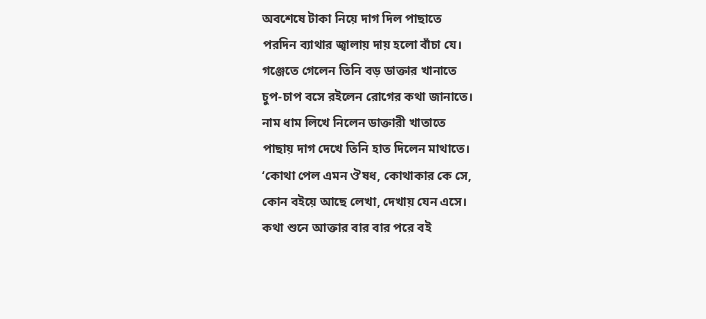অবশেষে টাকা নিয়ে দাগ দিল পাছাতে
পরদিন ব্যাথার জ্বালায় দায় হলো বাঁচা যে।
গঞ্জেতে গেলেন তিনি বড় ডাক্তার খানাতে
চুপ-চাপ বসে রইলেন রোগের কথা জানাতে।
নাম ধাম লিখে নিলেন ডাক্তারী খাতাতে
পাছায় দাগ দেখে তিনি হাত দিলেন মাথাতে।
‘কোথা পেল এমন ঔষধ, কোথাকার কে সে,
কোন বইয়ে আছে লেখা, দেখায় যেন এসে।
কথা শুনে আক্তার বার বার পরে বই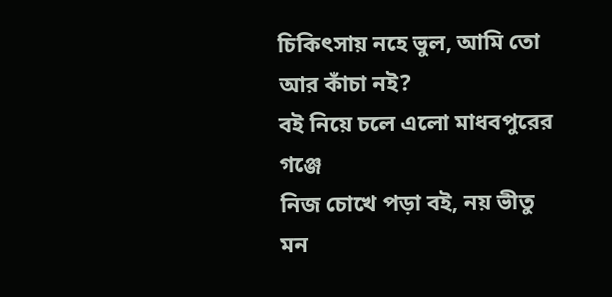চিকিৎসায় নহে ভুল, আমি তো আর কাঁচা নই?
বই নিয়ে চলে এলো মাধবপুরের গঞ্জে
নিজ চোখে পড়া বই, নয় ভীতু মন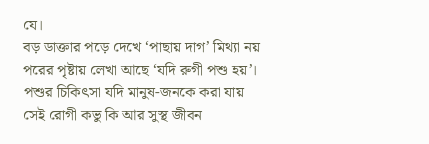যে।
বড় ডাক্তার পড়ে দেখে ‘পাছায় দাগ’ মিথ্যা নয়
পরের পৃষ্টায় লেখা আছে ‘যদি রুগী পশু হয়’।
পশুর চিকিৎসা যদি মানুষ-জনকে করা যায়
সেই রোগী কভু কি আর সুস্থ জীবন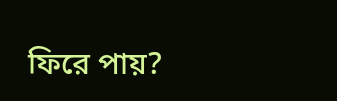ফিরে পায়?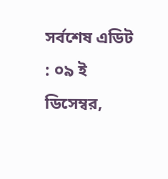সর্বশেষ এডিট : ০৯ ই ডিসেম্বর,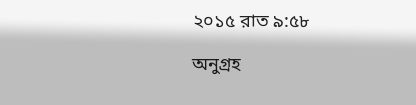২০১৫ রাত ৯:৫৮

অনুগ্রহ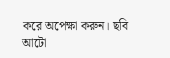করে অপেক্ষা করুন। ছবি আটো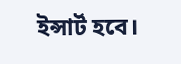ইন্সার্ট হবে।